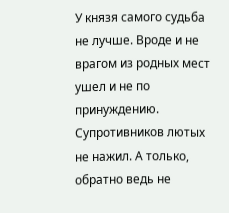У князя самого судьба не лучше. Вроде и не врагом из родных мест ушел и не по принуждению. Супротивников лютых не нажил. А только, обратно ведь не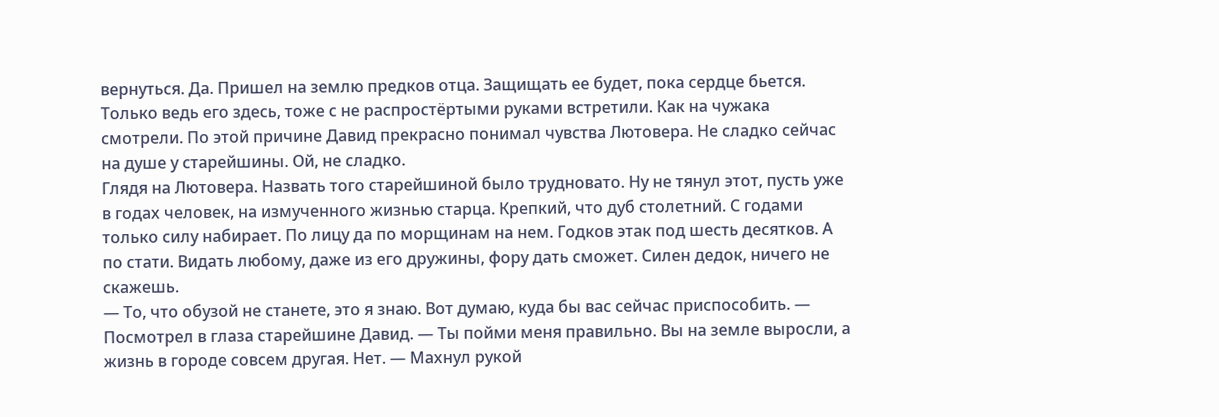вернуться. Да. Пришел на землю предков отца. Защищать ее будет, пока сердце бьется. Только ведь его здесь, тоже с не распростёртыми руками встретили. Как на чужака смотрели. По этой причине Давид прекрасно понимал чувства Лютовера. Не сладко сейчас на душе у старейшины. Ой, не сладко.
Глядя на Лютовера. Назвать того старейшиной было трудновато. Ну не тянул этот, пусть уже в годах человек, на измученного жизнью старца. Крепкий, что дуб столетний. С годами только силу набирает. По лицу да по морщинам на нем. Годков этак под шесть десятков. А по стати. Видать любому, даже из его дружины, фору дать сможет. Силен дедок, ничего не скажешь.
— То, что обузой не станете, это я знаю. Вот думаю, куда бы вас сейчас приспособить. — Посмотрел в глаза старейшине Давид. — Ты пойми меня правильно. Вы на земле выросли, а жизнь в городе совсем другая. Нет. — Махнул рукой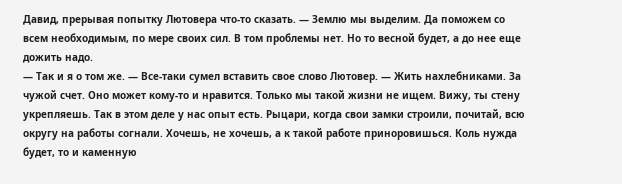Давид, прерывая попытку Лютовера что-то сказать. — Землю мы выделим. Да поможем со всем необходимым, по мере своих сил. В том проблемы нет. Но то весной будет, а до нее еще дожить надо.
— Так и я о том же. — Все-таки сумел вставить свое слово Лютовер. — Жить нахлебниками. За чужой счет. Оно может кому-то и нравится. Только мы такой жизни не ищем. Вижу, ты стену укрепляешь. Так в этом деле у нас опыт есть. Рыцари, когда свои замки строили, почитай, всю округу на работы согнали. Хочешь, не хочешь, а к такой работе приноровишься. Коль нужда будет, то и каменную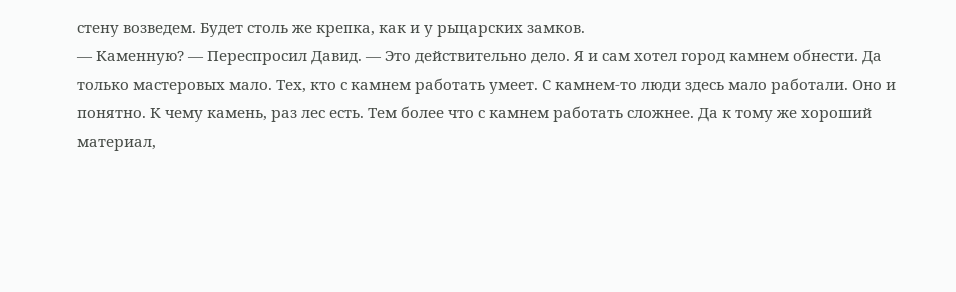стену возведем. Будет столь же крепка, как и у рыцарских замков.
— Каменную? — Переспросил Давид. — Это действительно дело. Я и сам хотел город камнем обнести. Да только мастеровых мало. Тех, кто с камнем работать умеет. С камнем-то люди здесь мало работали. Оно и понятно. К чему камень, раз лес есть. Тем более что с камнем работать сложнее. Да к тому же хороший материал,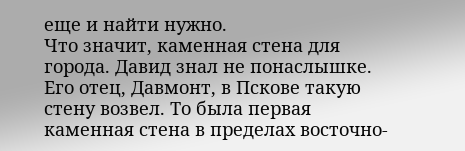еще и найти нужно.
Что значит, каменная стена для города. Давид знал не понаслышке. Его отец, Давмонт, в Пскове такую стену возвел. То была первая каменная стена в пределах восточно-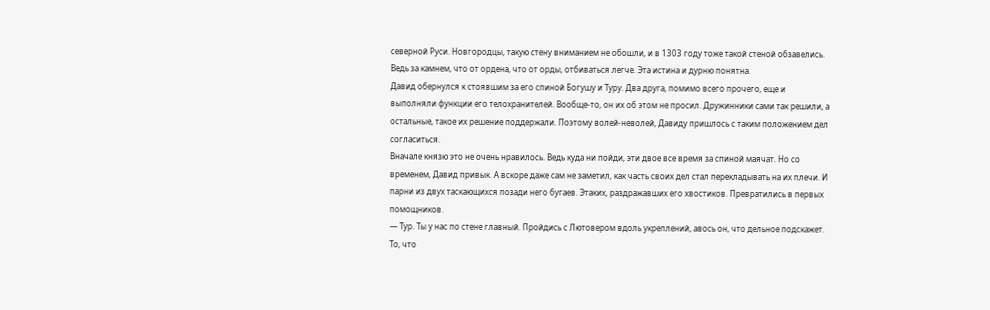северной Руси. Новгородцы, такую стену вниманием не обошли, и в 1303 году тоже такой стеной обзавелись. Ведь за камнем, что от ордена, что от орды, отбиваться легче. Эта истина и дурню понятна.
Давид обернулся к стоявшим за его спиной Богушу и Туру. Два друга, помимо всего прочего, еще и выполняли функции его телохранителей. Вообще-то, он их об этом не просил. Дружинники сами так решили, а остальные, такое их решение поддержали. Поэтому волей-неволей, Давиду пришлось с таким положением дел согласиться.
Вначале князю это не очень нравилось. Ведь куда ни пойди, эти двое все время за спиной маячат. Но со временем, Давид привык. А вскоре даже сам не заметил, как часть своих дел стал перекладывать на их плечи. И парни из двух таскающихся позади него бугаев. Этаких, раздражавших его хвостиков. Превратились в первых помощников.
— Тур. Ты у нас по стене главный. Пройдись с Лютовером вдоль укреплений, авось он, что дельное подскажет. То, что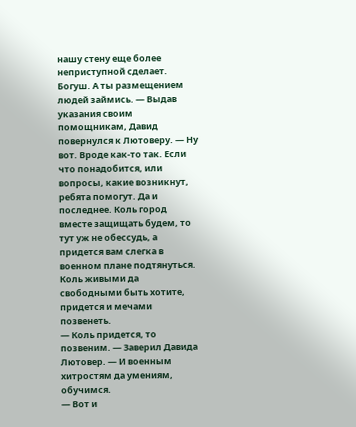нашу стену еще более неприступной сделает. Богуш. А ты размещением людей займись. — Выдав указания своим помощникам, Давид повернулся к Лютоверу. — Ну вот. Вроде как-то так. Если что понадобится, или вопросы, какие возникнут, ребята помогут. Да и последнее. Коль город вместе защищать будем, то тут уж не обессудь, а придется вам слегка в военном плане подтянуться. Коль живыми да свободными быть хотите, придется и мечами позвенеть.
— Коль придется, то позвеним. — Заверил Давида Лютовер. — И военным хитростям да умениям, обучимся.
— Вот и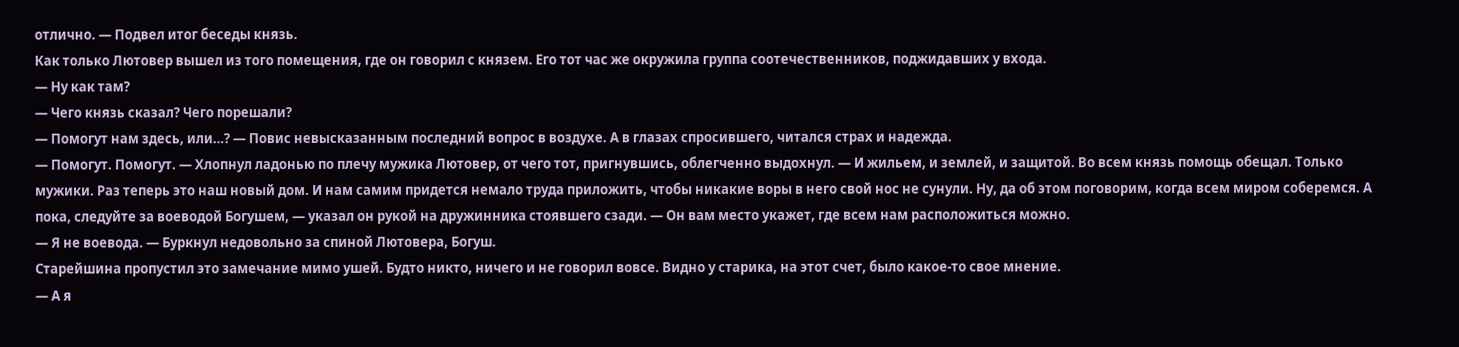отлично. — Подвел итог беседы князь.
Как только Лютовер вышел из того помещения, где он говорил с князем. Его тот час же окружила группа соотечественников, поджидавших у входа.
— Ну как там?
— Чего князь сказал? Чего порешали?
— Помогут нам здесь, или…? — Повис невысказанным последний вопрос в воздухе. А в глазах спросившего, читался страх и надежда.
— Помогут. Помогут. — Хлопнул ладонью по плечу мужика Лютовер, от чего тот, пригнувшись, облегченно выдохнул. — И жильем, и землей, и защитой. Во всем князь помощь обещал. Только мужики. Раз теперь это наш новый дом. И нам самим придется немало труда приложить, чтобы никакие воры в него свой нос не сунули. Ну, да об этом поговорим, когда всем миром соберемся. А пока, следуйте за воеводой Богушем, — указал он рукой на дружинника стоявшего сзади. — Он вам место укажет, где всем нам расположиться можно.
— Я не воевода. — Буркнул недовольно за спиной Лютовера, Богуш.
Старейшина пропустил это замечание мимо ушей. Будто никто, ничего и не говорил вовсе. Видно у старика, на этот счет, было какое-то свое мнение.
— А я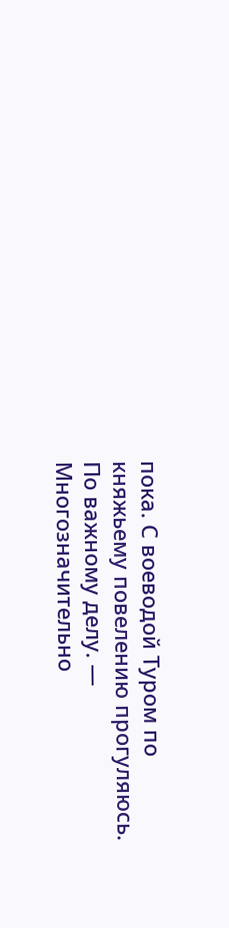пока. С воеводой Туром по княжьему повелению прогуляюсь. По важному делу. — Многозначительно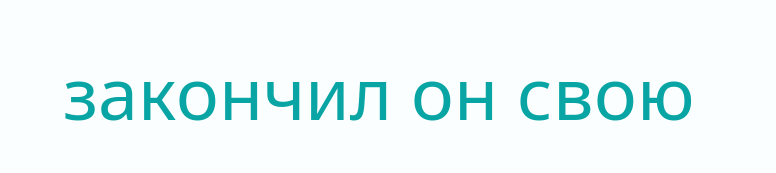закончил он свою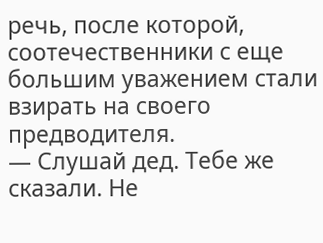речь, после которой, соотечественники с еще большим уважением стали взирать на своего предводителя.
— Слушай дед. Тебе же сказали. Не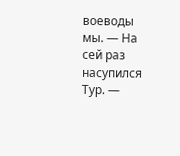воеводы мы. — На сей раз насупился Тур. —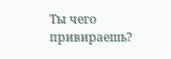Ты чего привираешь?